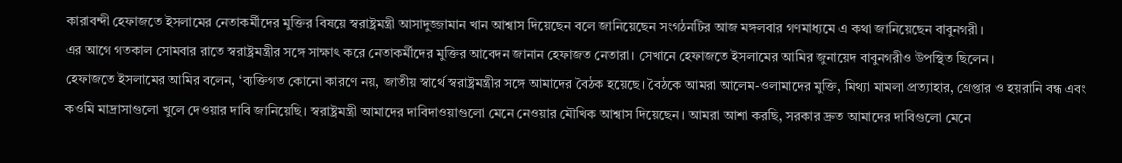কারাবন্দী হেফাজতে ইসলামের নেতাকর্মীদের মুক্তির বিষয়ে স্বরাষ্ট্রমন্ত্রী আসাদুজ্জামান খান আশ্বাস দিয়েছেন বলে জানিয়েছেন সংগঠনটির আজ মঙ্গলবার গণমাধ্যমে এ কথা জানিয়েছেন বাবুনগরী।
এর আগে গতকাল সোমবার রাতে স্বরাষ্ট্রমন্ত্রীর সঙ্গে সাক্ষাৎ করে নেতাকর্মীদের মুক্তির আবেদন জানান হেফাজত নেতারা। সেখানে হেফাজতে ইসলামের আমির জুনায়েদ বাবুনগরীও উপস্থিত ছিলেন।
হেফাজতে ইসলামের আমির বলেন, ‘ব্যক্তিগত কোনো কারণে নয়, জাতীয় স্বার্থে স্বরাষ্ট্রমন্ত্রীর সঙ্গে আমাদের বৈঠক হয়েছে। বৈঠকে আমরা আলেম-ওলামাদের মুক্তি, মিথ্যা মামলা প্রত্যাহার, গ্রেপ্তার ও হয়রানি বন্ধ এবং কওমি মাদ্রাসাগুলো খুলে দেওয়ার দাবি জানিয়েছি। স্বরাষ্ট্রমন্ত্রী আমাদের দাবিদাওয়াগুলো মেনে নেওয়ার মৌখিক আশ্বাস দিয়েছেন। আমরা আশা করছি, সরকার দ্রুত আমাদের দাবিগুলো মেনে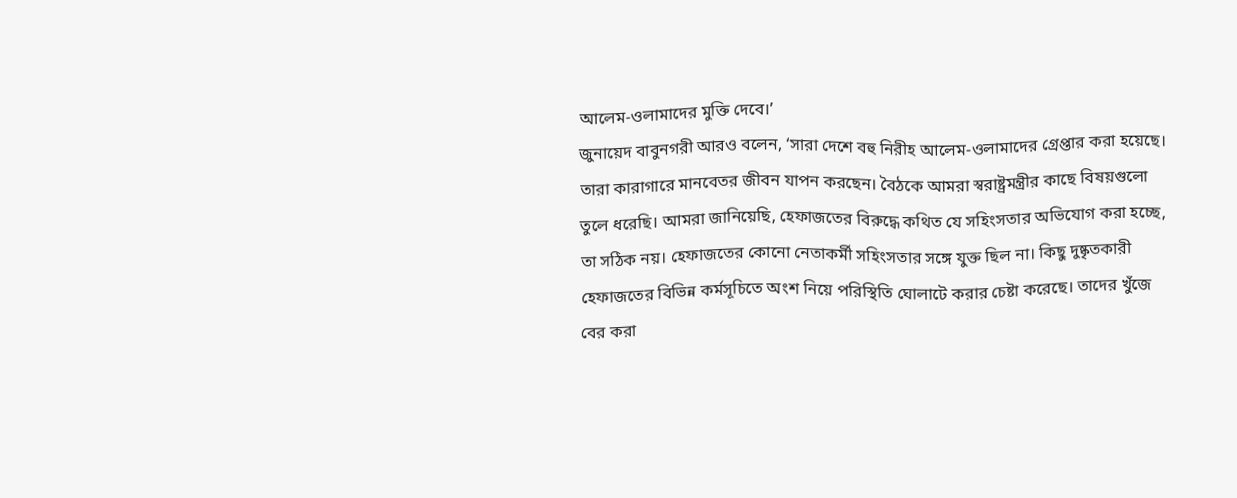আলেম-ওলামাদের মুক্তি দেবে।’
জুনায়েদ বাবুনগরী আরও বলেন, ‘সারা দেশে বহু নিরীহ আলেম-ওলামাদের গ্রেপ্তার করা হয়েছে। তারা কারাগারে মানবেতর জীবন যাপন করছেন। বৈঠকে আমরা স্বরাষ্ট্রমন্ত্রীর কাছে বিষয়গুলো তুলে ধরেছি। আমরা জানিয়েছি, হেফাজতের বিরুদ্ধে কথিত যে সহিংসতার অভিযোগ করা হচ্ছে, তা সঠিক নয়। হেফাজতের কোনো নেতাকর্মী সহিংসতার সঙ্গে যুক্ত ছিল না। কিছু দুষ্কৃতকারী হেফাজতের বিভিন্ন কর্মসূচিতে অংশ নিয়ে পরিস্থিতি ঘোলাটে করার চেষ্টা করেছে। তাদের খুঁজে বের করা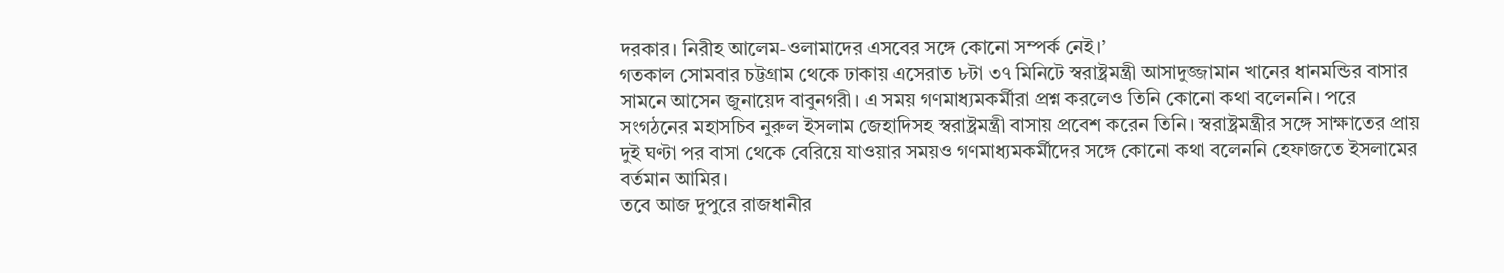দরকার। নিরীহ আলেম-ওলামাদের এসবের সঙ্গে কোনো সম্পর্ক নেই।’
গতকাল সোমবার চট্টগ্রাম থেকে ঢাকায় এসেরাত ৮টা ৩৭ মিনিটে স্বরাষ্ট্রমন্ত্রী আসাদুজ্জামান খানের ধানমন্ডির বাসার সামনে আসেন জুনায়েদ বাবুনগরী। এ সময় গণমাধ্যমকর্মীরা প্রশ্ন করলেও তিনি কোনো কথা বলেননি। পরে সংগঠনের মহাসচিব নুরুল ইসলাম জেহাদিসহ স্বরাষ্ট্রমন্ত্রী বাসায় প্রবেশ করেন তিনি। স্বরাষ্ট্রমন্ত্রীর সঙ্গে সাক্ষাতের প্রায় দুই ঘণ্টা পর বাসা থেকে বেরিয়ে যাওয়ার সময়ও গণমাধ্যমকর্মীদের সঙ্গে কোনো কথা বলেননি হেফাজতে ইসলামের বর্তমান আমির।
তবে আজ দুপুরে রাজধানীর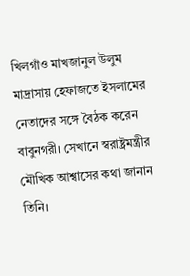খিলগাঁও মাখজানুল উলুম মাদ্রাসায় হেফাজতে ইসলামের নেতাদের সঙ্গে বৈঠক করেন বাবুনগরী। সেখানে স্বরাষ্ট্রমন্ত্রীর মৌখিক আশ্বাসের কথা জানান তিনি।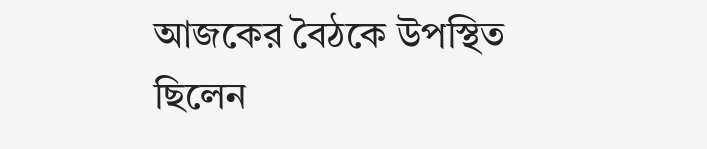আজকের বৈঠকে উপস্থিত ছিলেন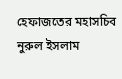হেফাজতের মহাসচিব নুরুল ইসলাম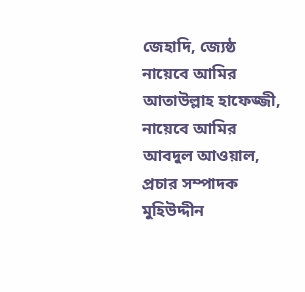জেহাদি, জ্যেষ্ঠ নায়েবে আমির আতাউল্লাহ হাফেজ্জী, নায়েবে আমির আবদুল আওয়াল, প্রচার সম্পাদক মুহিউদ্দীন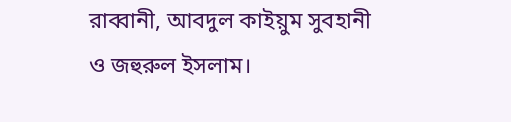রাব্বানী, আবদুল কাইয়ুম সুবহানী ও জহুরুল ইসলাম।